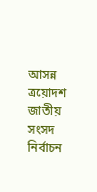আসন্ন ত্রয়োদশ জাতীয় সংসদ নির্বাচন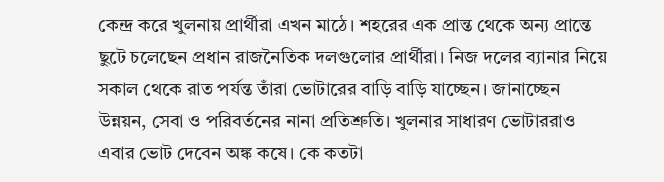কেন্দ্র করে খুলনায় প্রার্থীরা এখন মাঠে। শহরের এক প্রান্ত থেকে অন্য প্রান্তে ছুটে চলেছেন প্রধান রাজনৈতিক দলগুলোর প্রার্থীরা। নিজ দলের ব্যানার নিয়ে সকাল থেকে রাত পর্যন্ত তাঁরা ভোটারের বাড়ি বাড়ি যাচ্ছেন। জানাচ্ছেন উন্নয়ন, সেবা ও পরিবর্তনের নানা প্রতিশ্রুতি। খুলনার সাধারণ ভোটাররাও এবার ভোট দেবেন অঙ্ক কষে। কে কতটা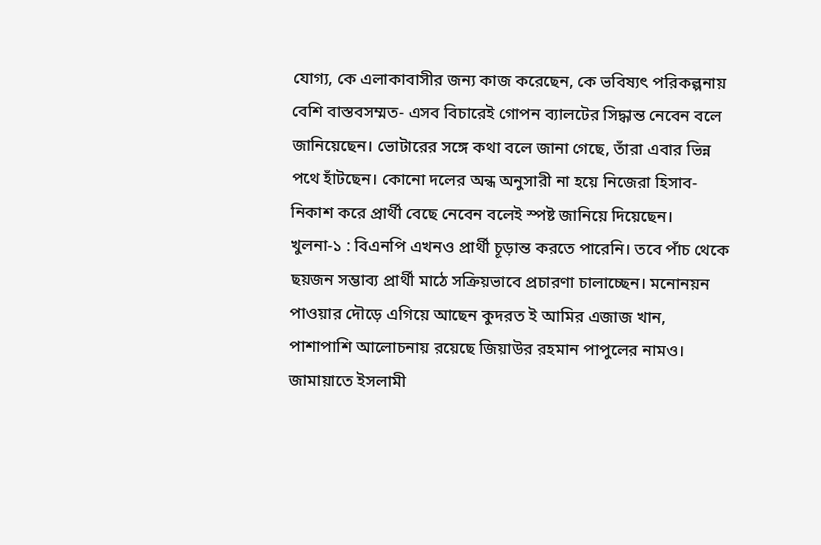যোগ্য, কে এলাকাবাসীর জন্য কাজ করেছেন, কে ভবিষ্যৎ পরিকল্পনায় বেশি বাস্তবসম্মত- এসব বিচারেই গোপন ব্যালটের সিদ্ধান্ত নেবেন বলে জানিয়েছেন। ভোটারের সঙ্গে কথা বলে জানা গেছে, তাঁরা এবার ভিন্ন পথে হাঁটছেন। কোনো দলের অন্ধ অনুসারী না হয়ে নিজেরা হিসাব-নিকাশ করে প্রার্থী বেছে নেবেন বলেই স্পষ্ট জানিয়ে দিয়েছেন।
খুলনা-১ : বিএনপি এখনও প্রার্থী চূড়ান্ত করতে পারেনি। তবে পাঁচ থেকে ছয়জন সম্ভাব্য প্রার্থী মাঠে সক্রিয়ভাবে প্রচারণা চালাচ্ছেন। মনোনয়ন পাওয়ার দৌড়ে এগিয়ে আছেন কুদরত ই আমির এজাজ খান, পাশাপাশি আলোচনায় রয়েছে জিয়াউর রহমান পাপুলের নামও। জামায়াতে ইসলামী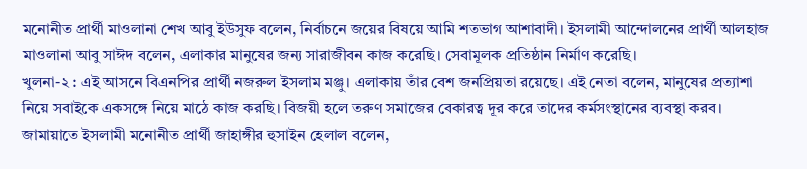মনোনীত প্রার্থী মাওলানা শেখ আবু ইউসুফ বলেন, নির্বাচনে জয়ের বিষয়ে আমি শতভাগ আশাবাদী। ইসলামী আন্দোলনের প্রার্থী আলহাজ মাওলানা আবু সাঈদ বলেন, এলাকার মানুষের জন্য সারাজীবন কাজ করেছি। সেবামূলক প্রতিষ্ঠান নির্মাণ করেছি।
খুলনা-২ : এই আসনে বিএনপির প্রার্থী নজরুল ইসলাম মঞ্জু। এলাকায় তাঁর বেশ জনপ্রিয়তা রয়েছে। এই নেতা বলেন, মানুষের প্রত্যাশা নিয়ে সবাইকে একসঙ্গে নিয়ে মাঠে কাজ করছি। বিজয়ী হলে তরুণ সমাজের বেকারত্ব দূর করে তাদের কর্মসংস্থানের ব্যবস্থা করব। জামায়াতে ইসলামী মনোনীত প্রার্থী জাহাঙ্গীর হুসাইন হেলাল বলেন,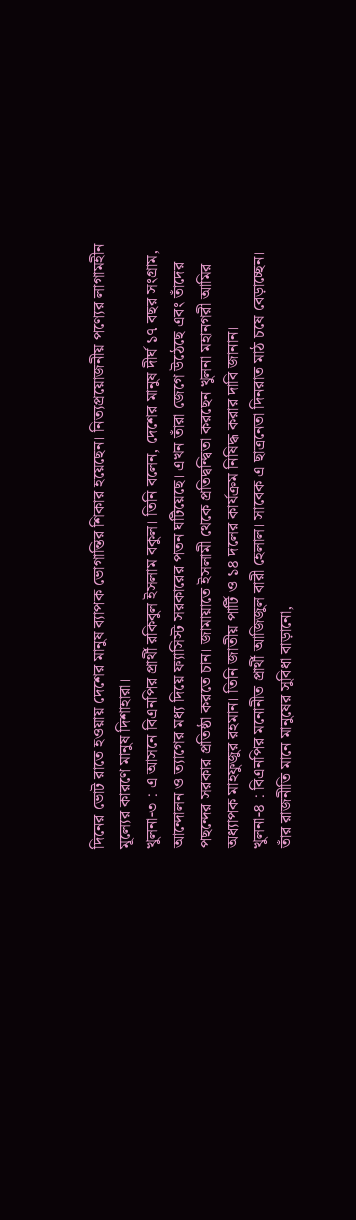দিনের ভোট রাতে হওয়ায় দেশের মানুষ ব্যাপক ভোগান্তির শিকার হয়েছেন। নিত্যপ্রয়োজনীয় পণ্যের লাগামহীন মূল্যের কারণে মানুষ দিশাহারা।
খুলনা-৩ : এ আসনে বিএনপির প্রার্থী রকিবুল ইসলাম বকুল। তিনি বলেন, দেশের মানুষ দীর্ঘ ১৭ বছর সংগ্রাম, আন্দোলন ও ত্যাগের মধ্য দিয়ে ফ্যাসিস্ট সরকারের পতন ঘটিয়েছে। এখন তাঁরা জেগে উঠেছে এবং তাঁদের পছন্দের সরকার প্রতিষ্ঠা করতে চান। জামায়াতে ইসলামী থেকে প্রতিদ্বন্দ্বিতা করছেন খুলনা মহানগরী আমির অধ্যাপক মাহফুজুর রহমান। তিনি জাতীয় পার্টি ও ১৪ দলের কার্যক্রম নিষিদ্ধ করার দাবি জানান।
খুলনা-৪ : বিএনপির মনোনীত প্রার্থী আজিজুল বারী হেলাল। সাবেক এ ছাত্রনেতা দিনরাত মাঠ চষে বেড়াচ্ছেন। তাঁর রাজনীতি মানে মানুষের সুবিধা বাড়ানো,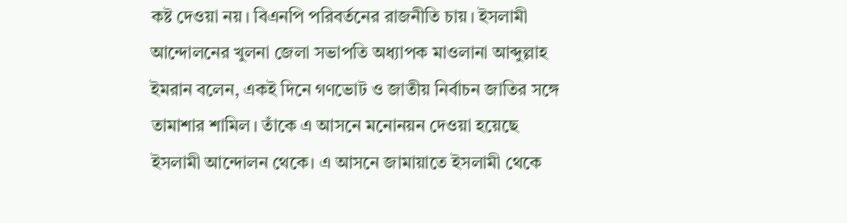কষ্ট দেওয়া নয়। বিএনপি পরিবর্তনের রাজনীতি চায়। ইসলামী আন্দোলনের খুলনা জেলা সভাপতি অধ্যাপক মাওলানা আব্দুল্লাহ ইমরান বলেন, একই দিনে গণভোট ও জাতীয় নির্বাচন জাতির সঙ্গে তামাশার শামিল। তাঁকে এ আসনে মনোনয়ন দেওয়া হয়েছে ইসলামী আন্দোলন থেকে। এ আসনে জামায়াতে ইসলামী থেকে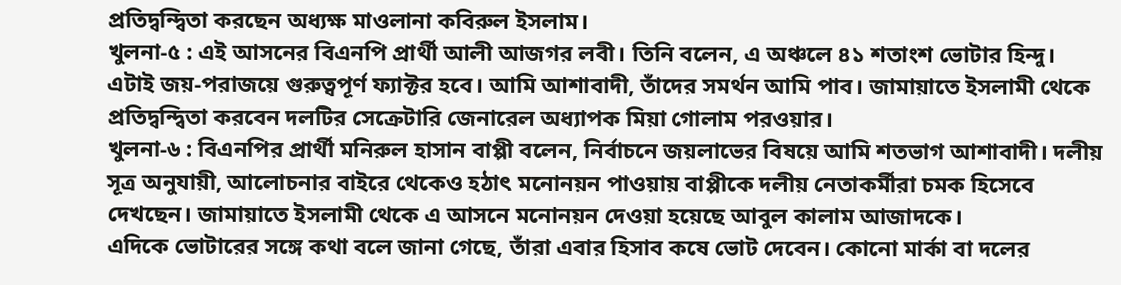প্রতিদ্বন্দ্বিতা করছেন অধ্যক্ষ মাওলানা কবিরুল ইসলাম।
খুলনা-৫ : এই আসনের বিএনপি প্রার্থী আলী আজগর লবী। তিনি বলেন, এ অঞ্চলে ৪১ শতাংশ ভোটার হিন্দু। এটাই জয়-পরাজয়ে গুরুত্বপূর্ণ ফ্যাক্টর হবে। আমি আশাবাদী, তাঁদের সমর্থন আমি পাব। জামায়াতে ইসলামী থেকে প্রতিদ্বন্দ্বিতা করবেন দলটির সেক্রেটারি জেনারেল অধ্যাপক মিয়া গোলাম পরওয়ার।
খুলনা-৬ : বিএনপির প্রার্থী মনিরুল হাসান বাপ্পী বলেন, নির্বাচনে জয়লাভের বিষয়ে আমি শতভাগ আশাবাদী। দলীয় সূত্র অনুযায়ী, আলোচনার বাইরে থেকেও হঠাৎ মনোনয়ন পাওয়ায় বাপ্পীকে দলীয় নেতাকর্মীরা চমক হিসেবে দেখছেন। জামায়াতে ইসলামী থেকে এ আসনে মনোনয়ন দেওয়া হয়েছে আবুল কালাম আজাদকে।
এদিকে ভোটারের সঙ্গে কথা বলে জানা গেছে, তাঁরা এবার হিসাব কষে ভোট দেবেন। কোনো মার্কা বা দলের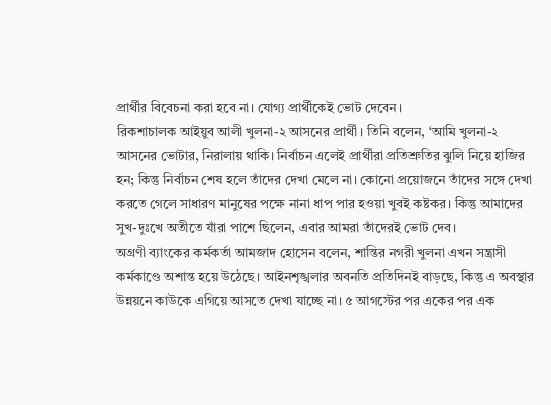প্রার্থীর বিবেচনা করা হবে না। যোগ্য প্রার্থীকেই ভোট দেবেন।
রিকশাচালক আইয়ুব আলী খুলনা-২ আসনের প্রার্থী। তিনি বলেন, ‘আমি খুলনা-২ আসনের ভোটার, নিরালায় থাকি। নির্বাচন এলেই প্রার্থীরা প্রতিশ্রুতির ঝুলি নিয়ে হাজির হন; কিন্তু নির্বাচন শেষ হলে তাঁদের দেখা মেলে না। কোনো প্রয়োজনে তাঁদের সঙ্গে দেখা করতে গেলে সাধারণ মানুষের পক্ষে নানা ধাপ পার হওয়া খুবই কষ্টকর। কিন্তু আমাদের সুখ-দুঃখে অতীতে যাঁরা পাশে ছিলেন, এবার আমরা তাঁদেরই ভোট দেব।
অগ্রণী ব্যাংকের কর্মকর্তা আমজাদ হোসেন বলেন, শান্তির নগরী খুলনা এখন সন্ত্রাসী কর্মকাণ্ডে অশান্ত হয়ে উঠেছে। আইনশৃঙ্খলার অবনতি প্রতিদিনই বাড়ছে, কিন্তু এ অবস্থার উন্নয়নে কাউকে এগিয়ে আসতে দেখা যাচ্ছে না। ৫ আগস্টের পর একের পর এক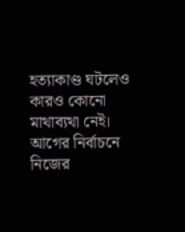হত্যাকাণ্ড ঘটলেও কারও কোনো মাথাব্যথা নেই। আগের নির্বাচনে নিজের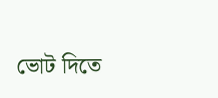ভোট দিতে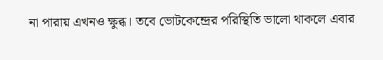না পারায় এখনও ক্ষুব্ধ। তবে ভোটকেন্দ্রের পরিস্থিতি ভালো থাকলে এবার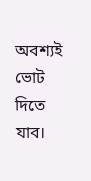অবশ্যই ভোট দিতে যাব।